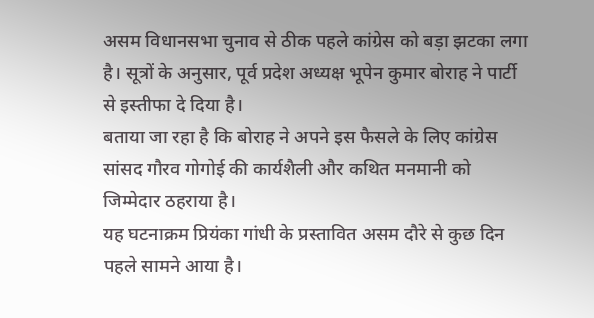असम विधानसभा चुनाव से ठीक पहले कांग्रेस को बड़ा झटका लगा है। सूत्रों के अनुसार, पूर्व प्रदेश अध्यक्ष भूपेन कुमार बोराह ने पार्टी से इस्तीफा दे दिया है।
बताया जा रहा है कि बोराह ने अपने इस फैसले के लिए कांग्रेस सांसद गौरव गोगोई की कार्यशैली और कथित मनमानी को जिम्मेदार ठहराया है।
यह घटनाक्रम प्रियंका गांधी के प्रस्तावित असम दौरे से कुछ दिन पहले सामने आया है।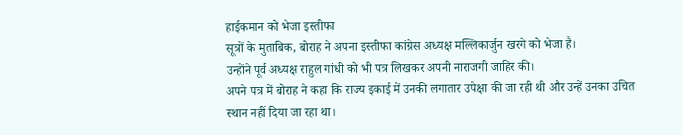हाईकमान को भेजा इस्तीफा
सूत्रों के मुताबिक, बोराह ने अपना इस्तीफा कांग्रेस अध्यक्ष मल्लिकार्जुन खरगे को भेजा है।
उन्होंने पूर्व अध्यक्ष राहुल गांधी को भी पत्र लिखकर अपनी नाराजगी जाहिर की।
अपने पत्र में बोराह ने कहा कि राज्य इकाई में उनकी लगातार उपेक्षा की जा रही थी और उन्हें उनका उचित स्थान नहीं दिया जा रहा था।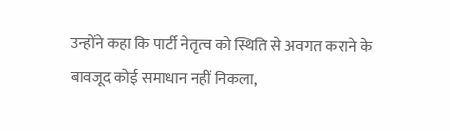उन्होंने कहा कि पार्टी नेतृत्व को स्थिति से अवगत कराने के बावजूद कोई समाधान नहीं निकला,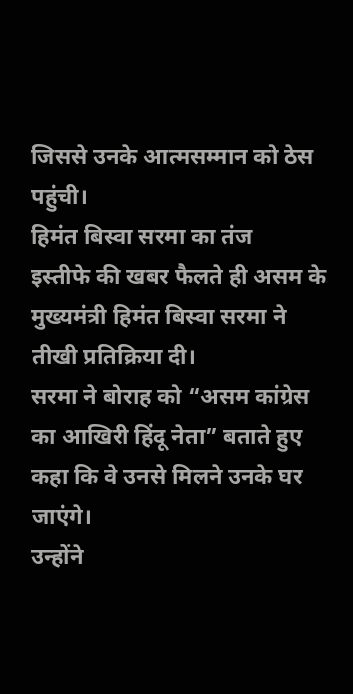जिससे उनके आत्मसम्मान को ठेस पहुंची।
हिमंत बिस्वा सरमा का तंज
इस्तीफे की खबर फैलते ही असम के मुख्यमंत्री हिमंत बिस्वा सरमा ने तीखी प्रतिक्रिया दी।
सरमा ने बोराह को “असम कांग्रेस का आखिरी हिंदू नेता” बताते हुए कहा कि वे उनसे मिलने उनके घर जाएंगे।
उन्होंने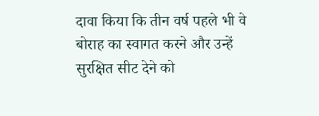दावा किया कि तीन वर्ष पहले भी वे बोराह का स्वागत करने और उन्हें सुरक्षित सीट देने को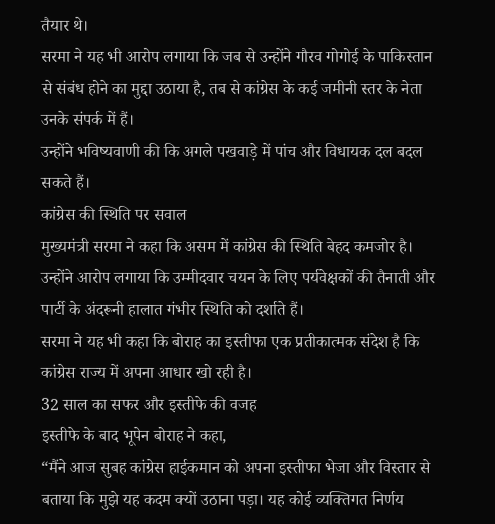तैयार थे।
सरमा ने यह भी आरोप लगाया कि जब से उन्होंने गौरव गोगोई के पाकिस्तान से संबंध होने का मुद्दा उठाया है, तब से कांग्रेस के कई जमीनी स्तर के नेता उनके संपर्क में हैं।
उन्होंने भविष्यवाणी की कि अगले पखवाड़े में पांच और विधायक दल बदल सकते हैं।
कांग्रेस की स्थिति पर सवाल
मुख्यमंत्री सरमा ने कहा कि असम में कांग्रेस की स्थिति बेहद कमजोर है।
उन्होंने आरोप लगाया कि उम्मीदवार चयन के लिए पर्यवेक्षकों की तैनाती और पार्टी के अंदरूनी हालात गंभीर स्थिति को दर्शाते हैं।
सरमा ने यह भी कहा कि बोराह का इस्तीफा एक प्रतीकात्मक संदेश है कि कांग्रेस राज्य में अपना आधार खो रही है।
32 साल का सफर और इस्तीफे की वजह
इस्तीफे के बाद भूपेन बोराह ने कहा,
“मैंने आज सुबह कांग्रेस हाईकमान को अपना इस्तीफा भेजा और विस्तार से बताया कि मुझे यह कदम क्यों उठाना पड़ा। यह कोई व्यक्तिगत निर्णय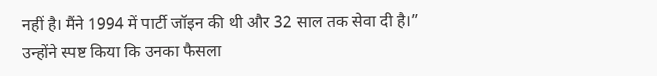नहीं है। मैंने 1994 में पार्टी जॉइन की थी और 32 साल तक सेवा दी है।”
उन्होंने स्पष्ट किया कि उनका फैसला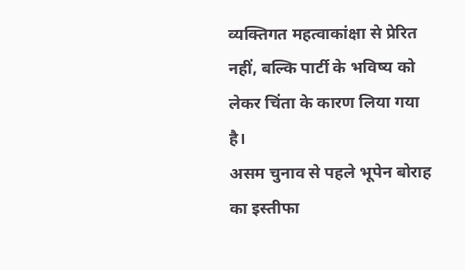व्यक्तिगत महत्वाकांक्षा से प्रेरित नहीं, बल्कि पार्टी के भविष्य को लेकर चिंता के कारण लिया गया है।
असम चुनाव से पहले भूपेन बोराह का इस्तीफा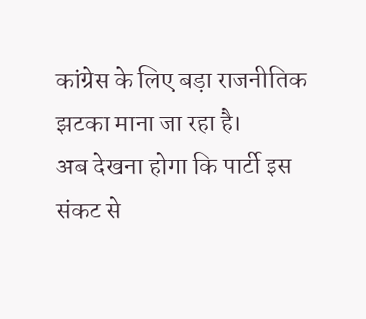कांग्रेस के लिए बड़ा राजनीतिक झटका माना जा रहा है।
अब देखना होगा कि पार्टी इस संकट से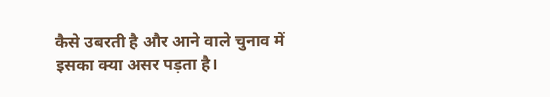कैसे उबरती है और आने वाले चुनाव में इसका क्या असर पड़ता है।